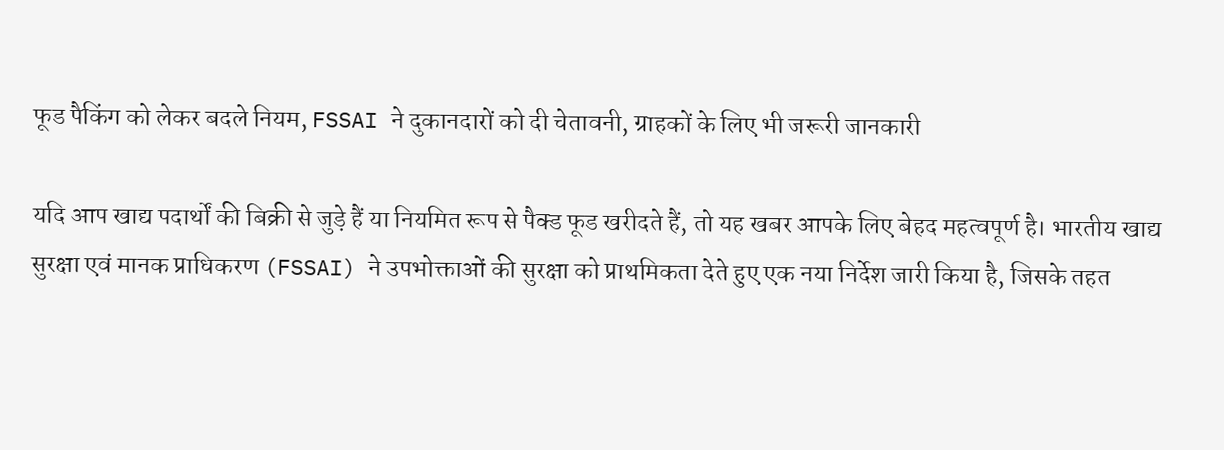फूड पैकिंग को लेकर बदले नियम, FSSAI ने दुकानदारों को दी चेतावनी, ग्राहकों के लिए भी जरूरी जानकारी

यदि आप खाद्य पदार्थों की बिक्री से जुड़े हैं या नियमित रूप से पैक्ड फूड खरीदते हैं, तो यह खबर आपके लिए बेहद महत्वपूर्ण है। भारतीय खाद्य सुरक्षा एवं मानक प्राधिकरण (FSSAI) ने उपभोक्ताओं की सुरक्षा को प्राथमिकता देते हुए एक नया निर्देश जारी किया है, जिसके तहत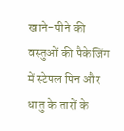खाने-पीने की वस्तुओं की पैकेजिंग में स्टेपल पिन और धातु के तारों के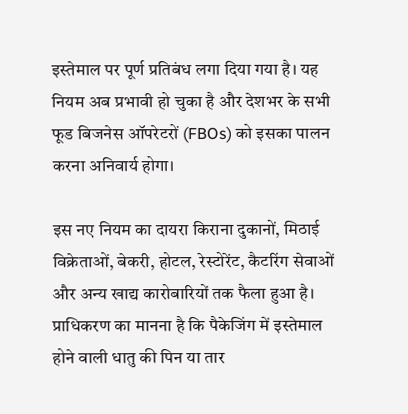इस्तेमाल पर पूर्ण प्रतिबंध लगा दिया गया है। यह नियम अब प्रभावी हो चुका है और देशभर के सभी फूड बिजनेस ऑपरेटरों (FBOs) को इसका पालन करना अनिवार्य होगा।

इस नए नियम का दायरा किराना दुकानों, मिठाई विक्रेताओं, बेकरी, होटल, रेस्टोरेंट, कैटरिंग सेवाओं और अन्य खाद्य कारोबारियों तक फैला हुआ है। प्राधिकरण का मानना है कि पैकेजिंग में इस्तेमाल होने वाली धातु की पिन या तार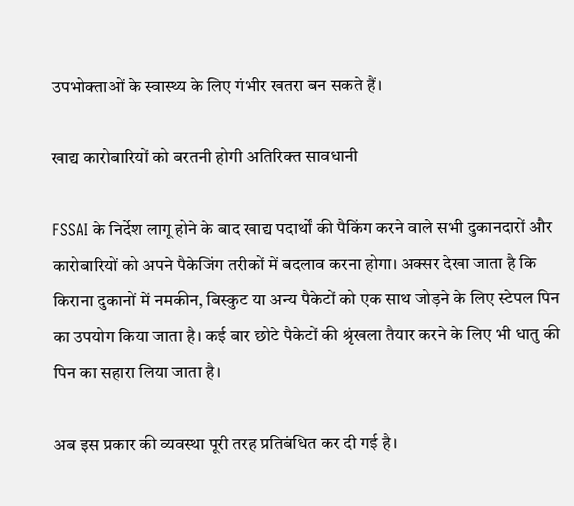उपभोक्ताओं के स्वास्थ्य के लिए गंभीर खतरा बन सकते हैं।

खाद्य कारोबारियों को बरतनी होगी अतिरिक्त सावधानी

FSSAI के निर्देश लागू होने के बाद खाद्य पदार्थों की पैकिंग करने वाले सभी दुकानदारों और कारोबारियों को अपने पैकेजिंग तरीकों में बदलाव करना होगा। अक्सर देखा जाता है कि किराना दुकानों में नमकीन, बिस्कुट या अन्य पैकेटों को एक साथ जोड़ने के लिए स्टेपल पिन का उपयोग किया जाता है। कई बार छोटे पैकेटों की श्रृंखला तैयार करने के लिए भी धातु की पिन का सहारा लिया जाता है।

अब इस प्रकार की व्यवस्था पूरी तरह प्रतिबंधित कर दी गई है।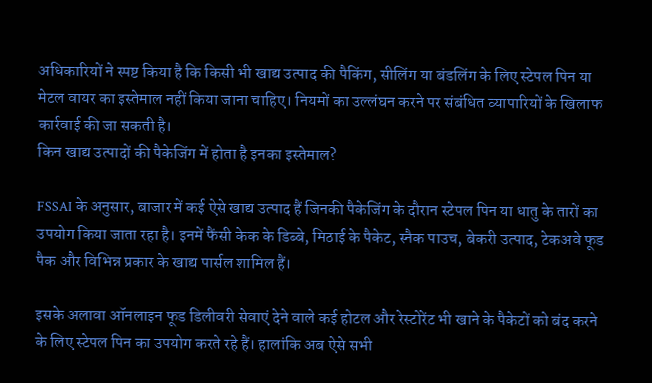अधिकारियों ने स्पष्ट किया है कि किसी भी खाद्य उत्पाद की पैकिंग, सीलिंग या बंडलिंग के लिए स्टेपल पिन या मेटल वायर का इस्तेमाल नहीं किया जाना चाहिए। नियमों का उल्लंघन करने पर संबंधित व्यापारियों के खिलाफ कार्रवाई की जा सकती है।
किन खाद्य उत्पादों की पैकेजिंग में होता है इनका इस्तेमाल?

FSSAI के अनुसार, बाजार में कई ऐसे खाद्य उत्पाद हैं जिनकी पैकेजिंग के दौरान स्टेपल पिन या धातु के तारों का उपयोग किया जाता रहा है। इनमें फैंसी केक के डिब्बे, मिठाई के पैकेट, स्नैक पाउच, बेकरी उत्पाद, टेकअवे फूड पैक और विभिन्न प्रकार के खाद्य पार्सल शामिल हैं।

इसके अलावा ऑनलाइन फूड डिलीवरी सेवाएं देने वाले कई होटल और रेस्टोरेंट भी खाने के पैकेटों को बंद करने के लिए स्टेपल पिन का उपयोग करते रहे हैं। हालांकि अब ऐसे सभी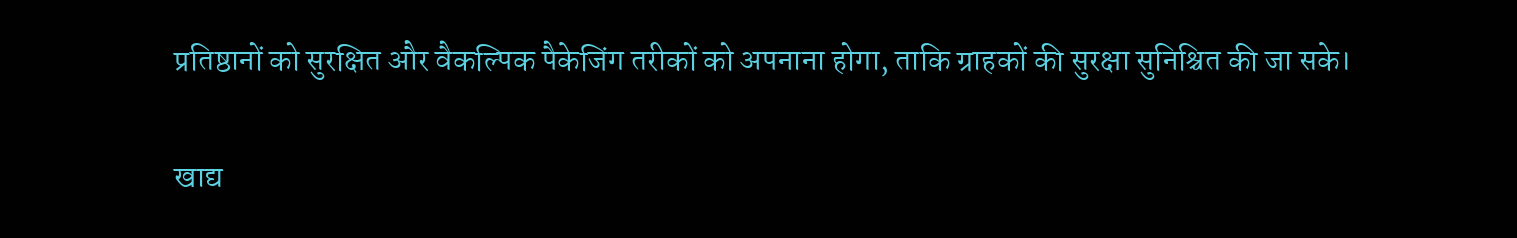प्रतिष्ठानों को सुरक्षित और वैकल्पिक पैकेजिंग तरीकों को अपनाना होगा, ताकि ग्राहकों की सुरक्षा सुनिश्चित की जा सके।

खाद्य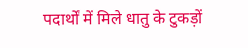पदार्थों में मिले धातु के टुकड़ों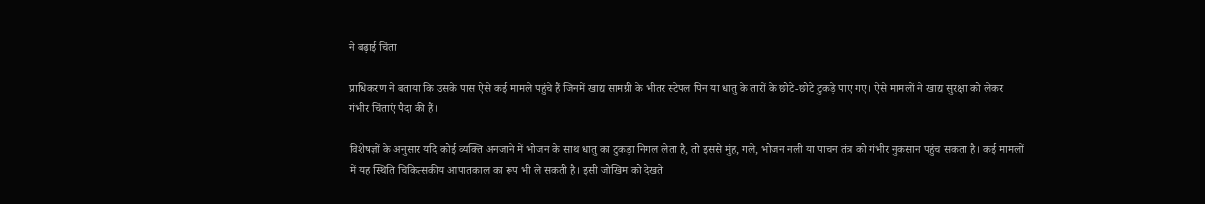ने बढ़ाई चिंता

प्राधिकरण ने बताया कि उसके पास ऐसे कई मामले पहुंचे हैं जिनमें खाद्य सामग्री के भीतर स्टेपल पिन या धातु के तारों के छोटे-छोटे टुकड़े पाए गए। ऐसे मामलों ने खाद्य सुरक्षा को लेकर गंभीर चिंताएं पैदा की हैं।

विशेषज्ञों के अनुसार यदि कोई व्यक्ति अनजाने में भोजन के साथ धातु का टुकड़ा निगल लेता है, तो इससे मुंह, गले, भोजन नली या पाचन तंत्र को गंभीर नुकसान पहुंच सकता है। कई मामलों में यह स्थिति चिकित्सकीय आपातकाल का रूप भी ले सकती है। इसी जोखिम को देखते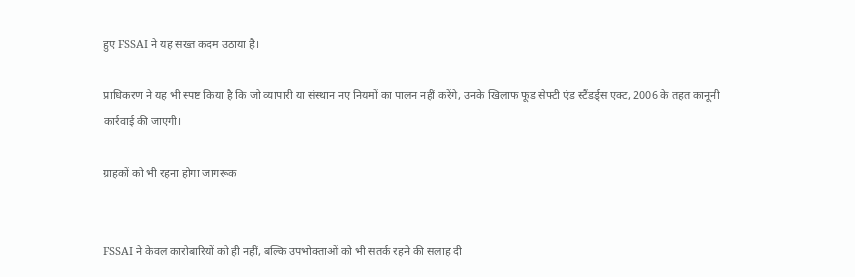हुए FSSAI ने यह सख्त कदम उठाया है।

प्राधिकरण ने यह भी स्पष्ट किया है कि जो व्यापारी या संस्थान नए नियमों का पालन नहीं करेंगे, उनके खिलाफ फूड सेफ्टी एंड स्टैंडर्ड्स एक्ट, 2006 के तहत कानूनी कार्रवाई की जाएगी।

ग्राहकों को भी रहना होगा जागरूक


FSSAI ने केवल कारोबारियों को ही नहीं, बल्कि उपभोक्ताओं को भी सतर्क रहने की सलाह दी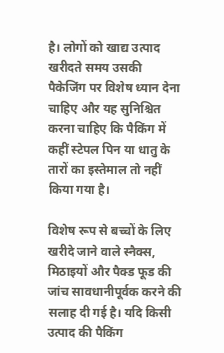है। लोगों को खाद्य उत्पाद खरीदते समय उसकी पैकेजिंग पर विशेष ध्यान देना चाहिए और यह सुनिश्चित करना चाहिए कि पैकिंग में कहीं स्टेपल पिन या धातु के तारों का इस्तेमाल तो नहीं किया गया है।

विशेष रूप से बच्चों के लिए खरीदे जाने वाले स्नैक्स, मिठाइयों और पैक्ड फूड की जांच सावधानीपूर्वक करने की सलाह दी गई है। यदि किसी उत्पाद की पैकिंग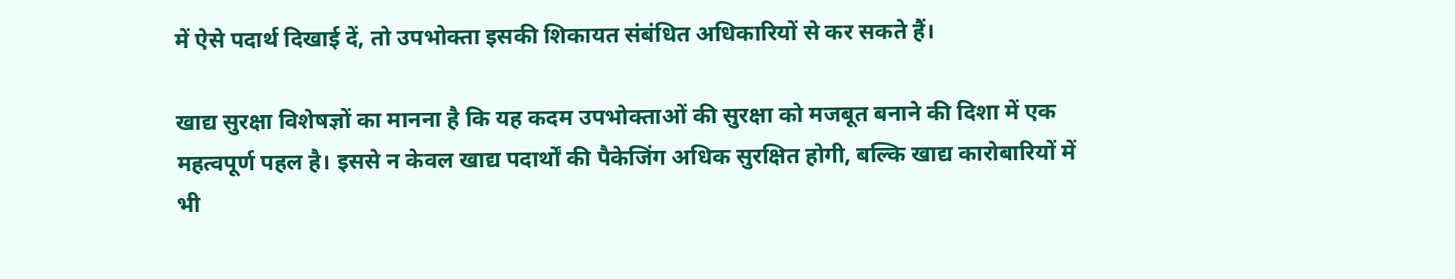में ऐसे पदार्थ दिखाई दें, तो उपभोक्ता इसकी शिकायत संबंधित अधिकारियों से कर सकते हैं।

खाद्य सुरक्षा विशेषज्ञों का मानना है कि यह कदम उपभोक्ताओं की सुरक्षा को मजबूत बनाने की दिशा में एक महत्वपूर्ण पहल है। इससे न केवल खाद्य पदार्थों की पैकेजिंग अधिक सुरक्षित होगी, बल्कि खाद्य कारोबारियों में भी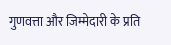गुणवत्ता और जिम्मेदारी के प्रति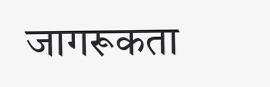जागरूकता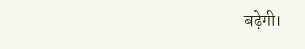बढ़ेगी।